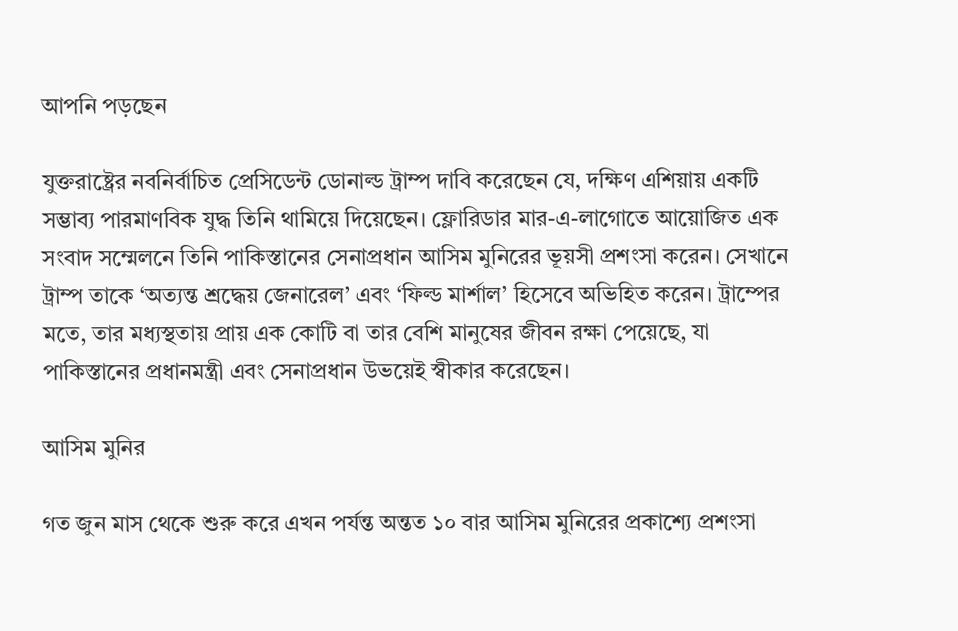আপনি পড়ছেন

যুক্তরাষ্ট্রের নবনির্বাচিত প্রেসিডেন্ট ডোনাল্ড ট্রাম্প দাবি করেছেন যে, দক্ষিণ এশিয়ায় একটি সম্ভাব্য পারমাণবিক যুদ্ধ তিনি থামিয়ে দিয়েছেন। ফ্লোরিডার মার-এ-লাগোতে আয়োজিত এক সংবাদ সম্মেলনে তিনি পাকিস্তানের সেনাপ্রধান আসিম মুনিরের ভূয়সী প্রশংসা করেন। সেখানে ট্রাম্প তাকে ‘অত্যন্ত শ্রদ্ধেয় জেনারেল’ এবং ‘ফিল্ড মার্শাল’ হিসেবে অভিহিত করেন। ট্রাম্পের মতে, তার মধ্যস্থতায় প্রায় এক কোটি বা তার বেশি মানুষের জীবন রক্ষা পেয়েছে, যা পাকিস্তানের প্রধানমন্ত্রী এবং সেনাপ্রধান উভয়েই স্বীকার করেছেন।

আসিম মুনির

গত জুন মাস থেকে শুরু করে এখন পর্যন্ত অন্তত ১০ বার আসিম মুনিরের প্রকাশ্যে প্রশংসা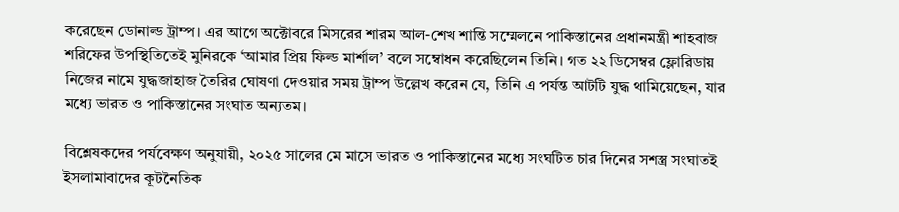করেছেন ডোনাল্ড ট্রাম্প। এর আগে অক্টোবরে মিসরের শারম আল-শেখ শান্তি সম্মেলনে পাকিস্তানের প্রধানমন্ত্রী শাহবাজ শরিফের উপস্থিতিতেই মুনিরকে ‘আমার প্রিয় ফিল্ড মার্শাল’ বলে সম্বোধন করেছিলেন তিনি। গত ২২ ডিসেম্বর ফ্লোরিডায় নিজের নামে যুদ্ধজাহাজ তৈরির ঘোষণা দেওয়ার সময় ট্রাম্প উল্লেখ করেন যে, তিনি এ পর্যন্ত আটটি যুদ্ধ থামিয়েছেন, যার মধ্যে ভারত ও পাকিস্তানের সংঘাত অন্যতম।

বিশ্লেষকদের পর্যবেক্ষণ অনুযায়ী, ২০২৫ সালের মে মাসে ভারত ও পাকিস্তানের মধ্যে সংঘটিত চার দিনের সশস্ত্র সংঘাতই ইসলামাবাদের কূটনৈতিক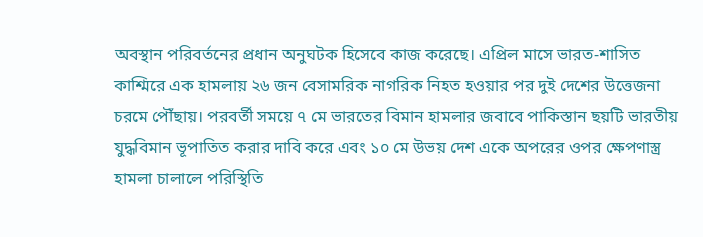অবস্থান পরিবর্তনের প্রধান অনুঘটক হিসেবে কাজ করেছে। এপ্রিল মাসে ভারত-শাসিত কাশ্মিরে এক হামলায় ২৬ জন বেসামরিক নাগরিক নিহত হওয়ার পর দুই দেশের উত্তেজনা চরমে পৌঁছায়। পরবর্তী সময়ে ৭ মে ভারতের বিমান হামলার জবাবে পাকিস্তান ছয়টি ভারতীয় যুদ্ধবিমান ভূপাতিত করার দাবি করে এবং ১০ মে উভয় দেশ একে অপরের ওপর ক্ষেপণাস্ত্র হামলা চালালে পরিস্থিতি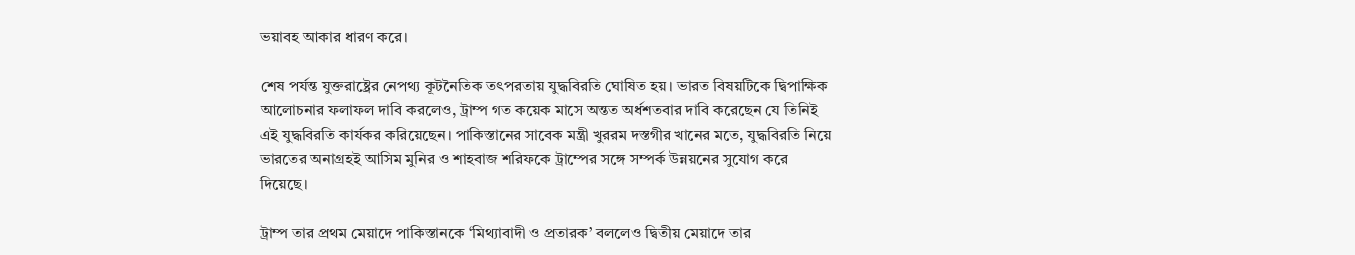ভয়াবহ আকার ধারণ করে।

শেষ পর্যন্ত যুক্তরাষ্ট্রের নেপথ্য কূটনৈতিক তৎপরতায় যুদ্ধবিরতি ঘোষিত হয়। ভারত বিষয়টিকে দ্বিপাক্ষিক আলোচনার ফলাফল দাবি করলেও, ট্রাম্প গত কয়েক মাসে অন্তত অর্ধশতবার দাবি করেছেন যে তিনিই এই যুদ্ধবিরতি কার্যকর করিয়েছেন। পাকিস্তানের সাবেক মন্ত্রী খুররম দস্তগীর খানের মতে, যুদ্ধবিরতি নিয়ে ভারতের অনাগ্রহই আসিম মুনির ও শাহবাজ শরিফকে ট্রাম্পের সঙ্গে সম্পর্ক উন্নয়নের সুযোগ করে দিয়েছে।

ট্রাম্প তার প্রথম মেয়াদে পাকিস্তানকে ‘মিথ্যাবাদী ও প্রতারক’ বললেও দ্বিতীয় মেয়াদে তার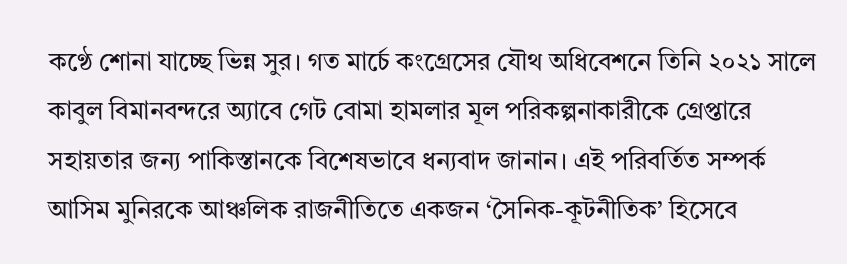কণ্ঠে শোনা যাচ্ছে ভিন্ন সুর। গত মার্চে কংগ্রেসের যৌথ অধিবেশনে তিনি ২০২১ সালে কাবুল বিমানবন্দরে অ্যাবে গেট বোমা হামলার মূল পরিকল্পনাকারীকে গ্রেপ্তারে সহায়তার জন্য পাকিস্তানকে বিশেষভাবে ধন্যবাদ জানান। এই পরিবর্তিত সম্পর্ক আসিম মুনিরকে আঞ্চলিক রাজনীতিতে একজন ‘সৈনিক-কূটনীতিক’ হিসেবে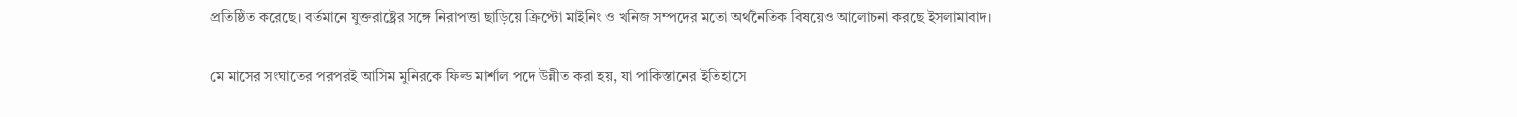প্রতিষ্ঠিত করেছে। বর্তমানে যুক্তরাষ্ট্রের সঙ্গে নিরাপত্তা ছাড়িয়ে ক্রিপ্টো মাইনিং ও খনিজ সম্পদের মতো অর্থনৈতিক বিষয়েও আলোচনা করছে ইসলামাবাদ।

মে মাসের সংঘাতের পরপরই আসিম মুনিরকে ফিল্ড মার্শাল পদে উন্নীত করা হয়, যা পাকিস্তানের ইতিহাসে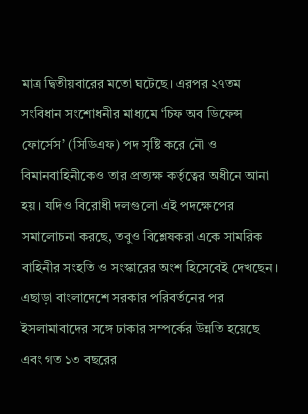মাত্র দ্বিতীয়বারের মতো ঘটেছে। এরপর ২৭তম সংবিধান সংশোধনীর মাধ্যমে ‘চিফ অব ডিফেন্স ফোর্সেস’ (সিডিএফ) পদ সৃষ্টি করে নৌ ও বিমানবাহিনীকেও তার প্রত্যক্ষ কর্তৃত্বের অধীনে আনা হয়। যদিও বিরোধী দলগুলো এই পদক্ষেপের সমালোচনা করছে, তবুও বিশ্লেষকরা একে সামরিক বাহিনীর সংহতি ও সংস্কারের অংশ হিসেবেই দেখছেন। এছাড়া বাংলাদেশে সরকার পরিবর্তনের পর ইসলামাবাদের সঙ্গে ঢাকার সম্পর্কের উন্নতি হয়েছে এবং গত ১৩ বছরের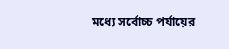মধ্যে সর্বোচ্চ পর্যায়ের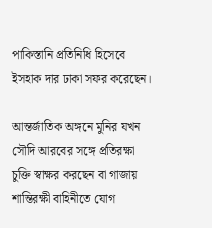পাকিস্তানি প্রতিনিধি হিসেবে ইসহাক দার ঢাকা সফর করেছেন।

আন্তর্জাতিক অঙ্গনে মুনির যখন সৌদি আরবের সঙ্গে প্রতিরক্ষা চুক্তি স্বাক্ষর করছেন বা গাজায় শান্তিরক্ষী বাহিনীতে যোগ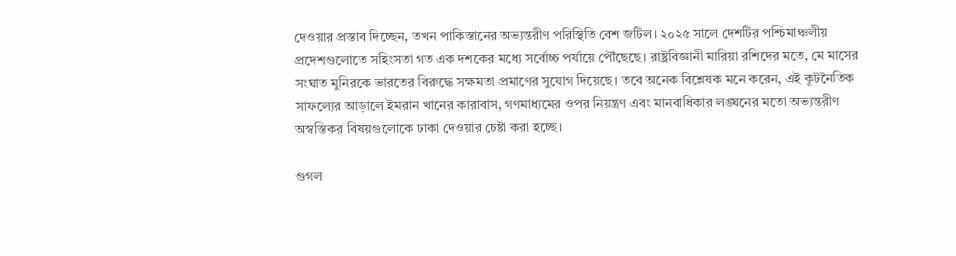দেওয়ার প্রস্তাব দিচ্ছেন, তখন পাকিস্তানের অভ্যন্তরীণ পরিস্থিতি বেশ জটিল। ২০২৫ সালে দেশটির পশ্চিমাঞ্চলীয় প্রদেশগুলোতে সহিংসতা গত এক দশকের মধ্যে সর্বোচ্চ পর্যায়ে পৌঁছেছে। রাষ্ট্রবিজ্ঞানী মারিয়া রশিদের মতে, মে মাসের সংঘাত মুনিরকে ভারতের বিরুদ্ধে সক্ষমতা প্রমাণের সুযোগ দিয়েছে। তবে অনেক বিশ্লেষক মনে করেন, এই কূটনৈতিক সাফল্যের আড়ালে ইমরান খানের কারাবাস, গণমাধ্যমের ওপর নিয়ন্ত্রণ এবং মানবাধিকার লঙ্ঘনের মতো অভ্যন্তরীণ অস্বস্তিকর বিষয়গুলোকে ঢাকা দেওয়ার চেষ্টা করা হচ্ছে।

গুগল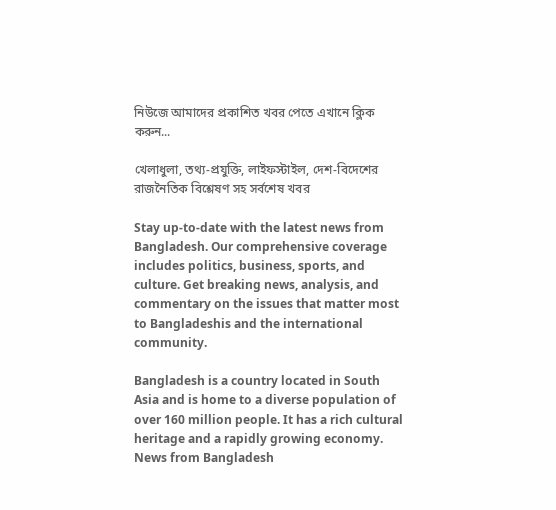নিউজে আমাদের প্রকাশিত খবর পেতে এখানে ক্লিক করুন...

খেলাধুলা, তথ্য-প্রযুক্তি, লাইফস্টাইল, দেশ-বিদেশের রাজনৈতিক বিশ্লেষণ সহ সর্বশেষ খবর

Stay up-to-date with the latest news from Bangladesh. Our comprehensive coverage includes politics, business, sports, and culture. Get breaking news, analysis, and commentary on the issues that matter most to Bangladeshis and the international community.

Bangladesh is a country located in South Asia and is home to a diverse population of over 160 million people. It has a rich cultural heritage and a rapidly growing economy. News from Bangladesh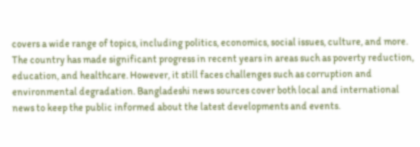covers a wide range of topics, including politics, economics, social issues, culture, and more. The country has made significant progress in recent years in areas such as poverty reduction, education, and healthcare. However, it still faces challenges such as corruption and environmental degradation. Bangladeshi news sources cover both local and international news to keep the public informed about the latest developments and events.